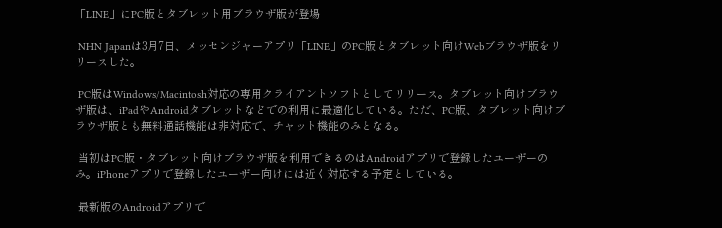「LINE」にPC版とタブレット用ブラウザ版が登場

 NHN Japanは3月7日、メッセンジャーアプリ「LINE」のPC版とタブレット向けWebブラウザ版をリリースした。

 PC版はWindows/Macintosh対応の専用クライアントソフトとしてリリース。タブレット向けブラウザ版は、iPadやAndroidタブレットなどでの利用に最適化している。ただ、PC版、タブレット向けブラウザ版とも無料通話機能は非対応で、チャット機能のみとなる。

 当初はPC版・タブレット向けブラウザ版を利用できるのはAndroidアプリで登録したユーザーのみ。iPhoneアプリで登録したユーザー向けには近く対応する予定としている。

 最新版のAndroidアプリで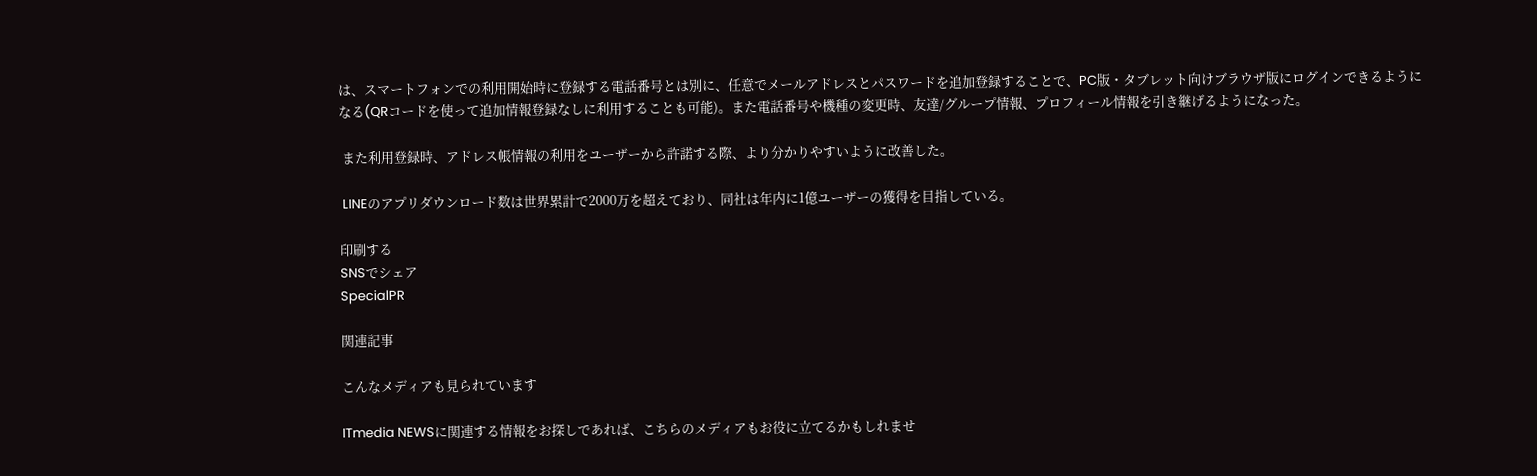は、スマートフォンでの利用開始時に登録する電話番号とは別に、任意でメールアドレスとパスワードを追加登録することで、PC版・タブレット向けブラウザ版にログインできるようになる(QRコードを使って追加情報登録なしに利用することも可能)。また電話番号や機種の変更時、友達/グループ情報、プロフィール情報を引き継げるようになった。

 また利用登録時、アドレス帳情報の利用をユーザーから許諾する際、より分かりやすいように改善した。

 LINEのアプリダウンロード数は世界累計で2000万を超えており、同社は年内に1億ユーザーの獲得を目指している。

印刷する
SNSでシェア
SpecialPR

関連記事

こんなメディアも見られています

ITmedia NEWSに関連する情報をお探しであれば、こちらのメディアもお役に立てるかもしれませ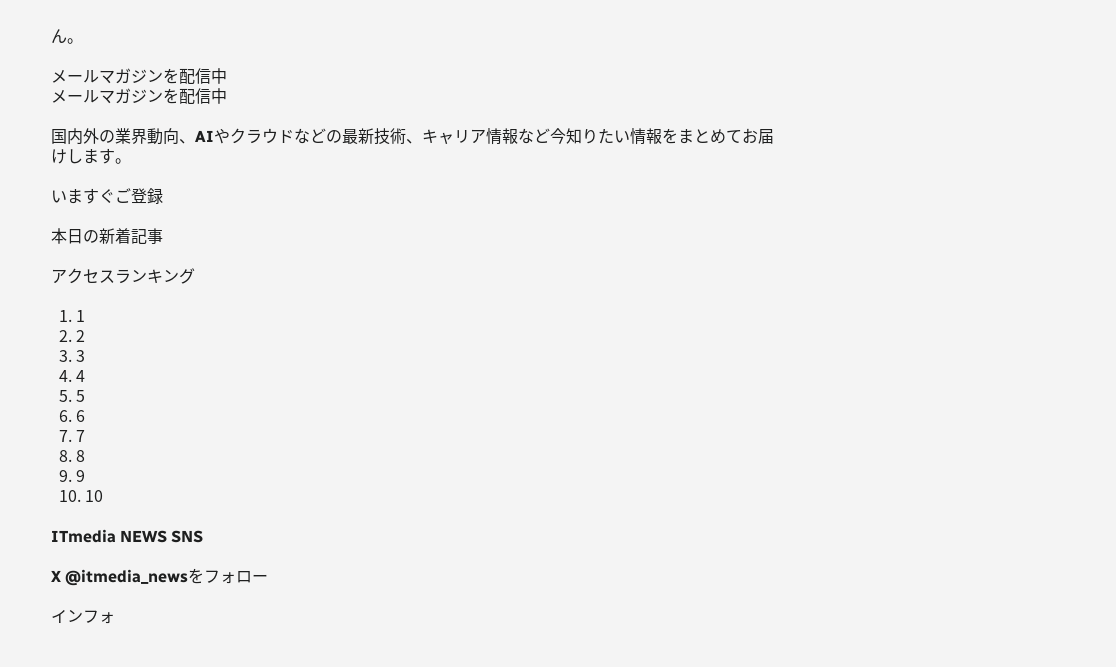ん。

メールマガジンを配信中
メールマガジンを配信中

国内外の業界動向、AIやクラウドなどの最新技術、キャリア情報など今知りたい情報をまとめてお届けします。

いますぐご登録

本日の新着記事

アクセスランキング

  1. 1
  2. 2
  3. 3
  4. 4
  5. 5
  6. 6
  7. 7
  8. 8
  9. 9
  10. 10

ITmedia NEWS SNS

X @itmedia_newsをフォロー

インフォ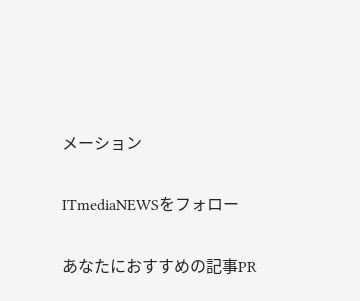メーション

ITmediaNEWSをフォロー

あなたにおすすめの記事PR